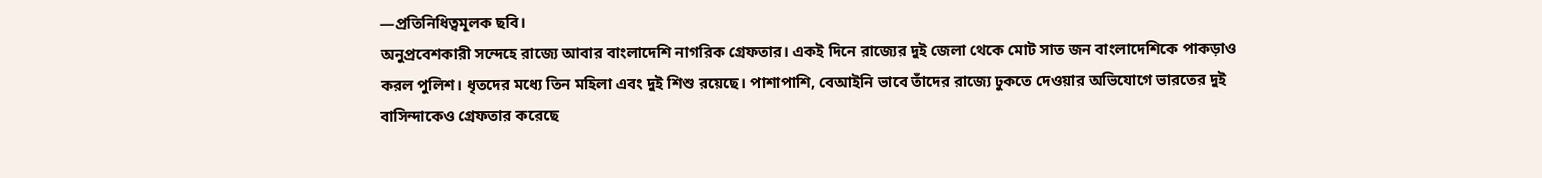—প্রতিনিধিত্বমূলক ছবি।
অনুপ্রবেশকারী সন্দেহে রাজ্যে আবার বাংলাদেশি নাগরিক গ্রেফতার। একই দিনে রাজ্যের দুই জেলা থেকে মোট সাত জন বাংলাদেশিকে পাকড়াও করল পুলিশ। ধৃতদের মধ্যে তিন মহিলা এবং দুই শিশু রয়েছে। পাশাপাশি, বেআইনি ভাবে তাঁদের রাজ্যে ঢুকতে দেওয়ার অভিযোগে ভারতের দুই বাসিন্দাকেও গ্রেফতার করেছে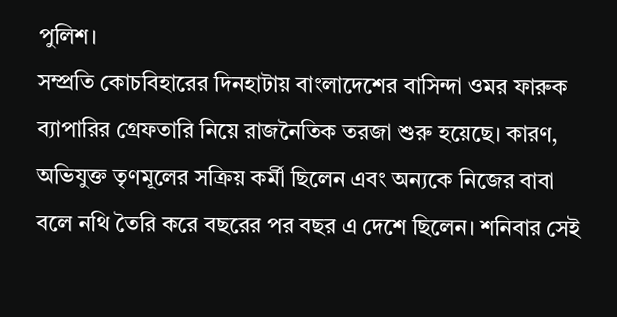পুলিশ।
সম্প্রতি কোচবিহারের দিনহাটায় বাংলাদেশের বাসিন্দা ওমর ফারুক ব্যাপারির গ্রেফতারি নিয়ে রাজনৈতিক তরজা শুরু হয়েছে। কারণ, অভিযুক্ত তৃণমূলের সক্রিয় কর্মী ছিলেন এবং অন্যকে নিজের বাবা বলে নথি তৈরি করে বছরের পর বছর এ দেশে ছিলেন। শনিবার সেই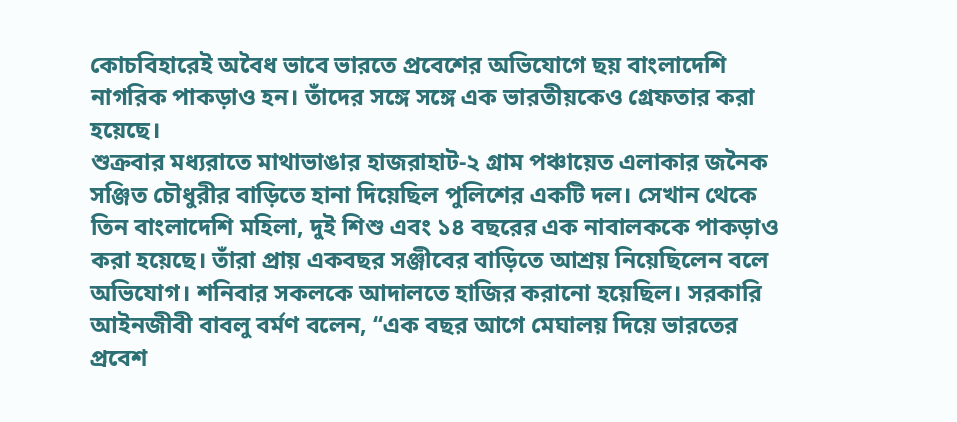কোচবিহারেই অবৈধ ভাবে ভারতে প্রবেশের অভিযোগে ছয় বাংলাদেশি নাগরিক পাকড়াও হন। তাঁদের সঙ্গে সঙ্গে এক ভারতীয়কেও গ্রেফতার করা হয়েছে।
শুক্রবার মধ্যরাতে মাথাভাঙার হাজরাহাট-২ গ্রাম পঞ্চায়েত এলাকার জনৈক সঞ্জিত চৌধুরীর বাড়িতে হানা দিয়েছিল পুলিশের একটি দল। সেখান থেকে তিন বাংলাদেশি মহিলা, দুই শিশু এবং ১৪ বছরের এক নাবালককে পাকড়াও করা হয়েছে। তাঁরা প্রায় একবছর সঞ্জীবের বাড়িতে আশ্রয় নিয়েছিলেন বলে অভিযোগ। শনিবার সকলকে আদালতে হাজির করানো হয়েছিল। সরকারি আইনজীবী বাবলু বর্মণ বলেন, ‘‘এক বছর আগে মেঘালয় দিয়ে ভারতের প্রবেশ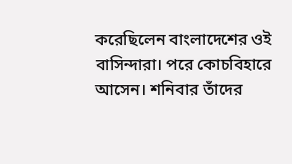করেছিলেন বাংলাদেশের ওই বাসিন্দারা। পরে কোচবিহারে আসেন। শনিবার তাঁদের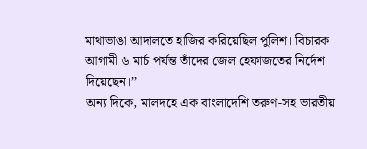মাথাভাঙা আদালতে হাজির করিয়েছিল পুলিশ। বিচারক আগামী ৬ মার্চ পর্যন্ত তাঁদের জেল হেফাজতের নির্দেশ দিয়েছেন।’’
অন্য দিকে, মালদহে এক বাংলাদেশি তরুণ-সহ ভারতীয়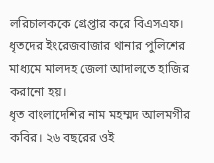লরিচালককে গ্রেপ্তার করে বিএসএফ। ধৃতদের ইংরেজবাজার থানার পুলিশের মাধ্যমে মালদহ জেলা আদালতে হাজির করানো হয়।
ধৃত বাংলাদেশির নাম মহম্মদ আলমগীর কবির। ২৬ বছরের ওই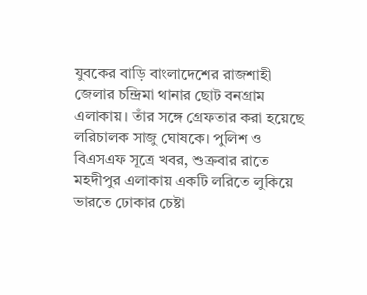যুবকের বাড়ি বাংলাদেশের রাজশাহী জেলার চন্দ্রিমা থানার ছোট বনগ্রাম এলাকায়। তাঁর সঙ্গে গ্রেফতার করা হয়েছে লরিচালক সাজু ঘোষকে। পুলিশ ও বিএসএফ সূত্রে খবর, শুক্রবার রাতে মহদীপুর এলাকায় একটি লরিতে লুকিয়ে ভারতে ঢোকার চেষ্টা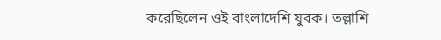করেছিলেন ওই বাংলাদেশি যুবক। তল্লাশি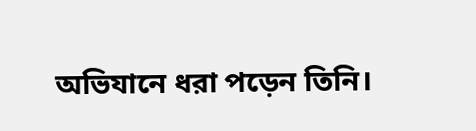অভিযানে ধরা পড়েন তিনি।